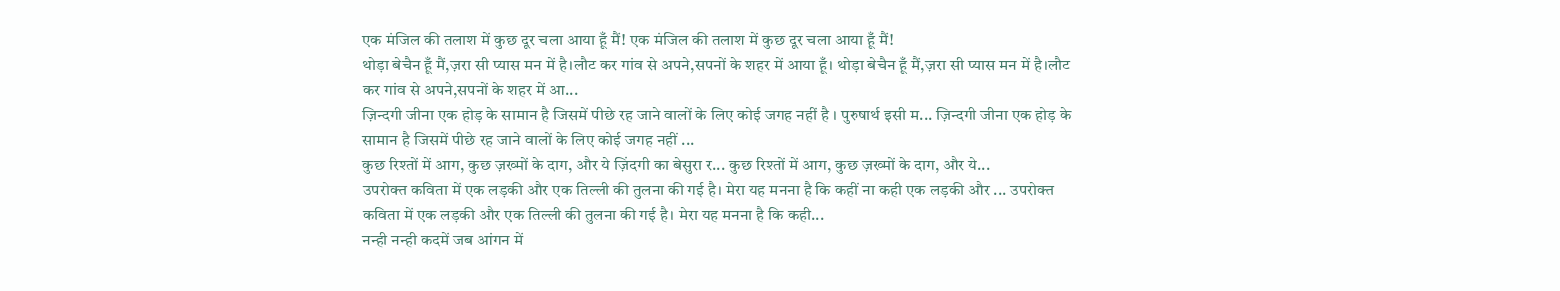एक मंजिल की तलाश में कुछ दूर चला आया हूँ मैं! एक मंजिल की तलाश में कुछ दूर चला आया हूँ मैं!
थोड़ा बेचैन हूँ मैं,ज़रा सी प्यास मन में है।लौट कर गांव से अपने,सपनों के शहर में आया हूँ। थोड़ा बेचैन हूँ मैं,ज़रा सी प्यास मन में है।लौट कर गांव से अपने,सपनों के शहर में आ...
ज़िन्दगी जीना एक होड़ के सामान है जिसमें पीछे रह जाने वालों के लिए कोई जगह नहीं है । पुरुषार्थ इसी म... ज़िन्दगी जीना एक होड़ के सामान है जिसमें पीछे रह जाने वालों के लिए कोई जगह नहीं ...
कुछ रिश्तों में आग, कुछ ज़ख्मों के दाग, और ये ज़िंदगी का बेसुरा र... कुछ रिश्तों में आग, कुछ ज़ख्मों के दाग, और ये...
उपरोक्त कविता में एक लड़की और एक तिल्ली की तुलना की गई है। मेरा यह मनना है कि कहीं ना कही एक लड़की और ... उपरोक्त कविता में एक लड़की और एक तिल्ली की तुलना की गई है। मेरा यह मनना है कि कही...
नन्ही नन्ही कदमें जब आंगन में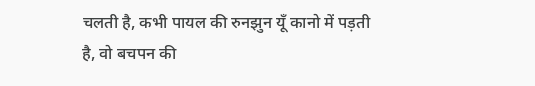चलती है, कभी पायल की रुनझुन यूँ कानो में पड़ती है, वो बचपन की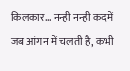किलकार... नन्ही नन्ही कदमें जब आंगन में चलती है, कभी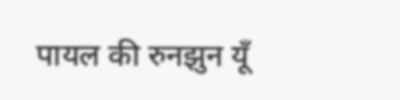पायल की रुनझुन यूँ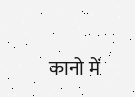कानो में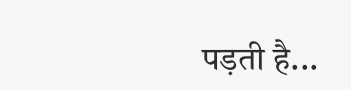पड़ती है...